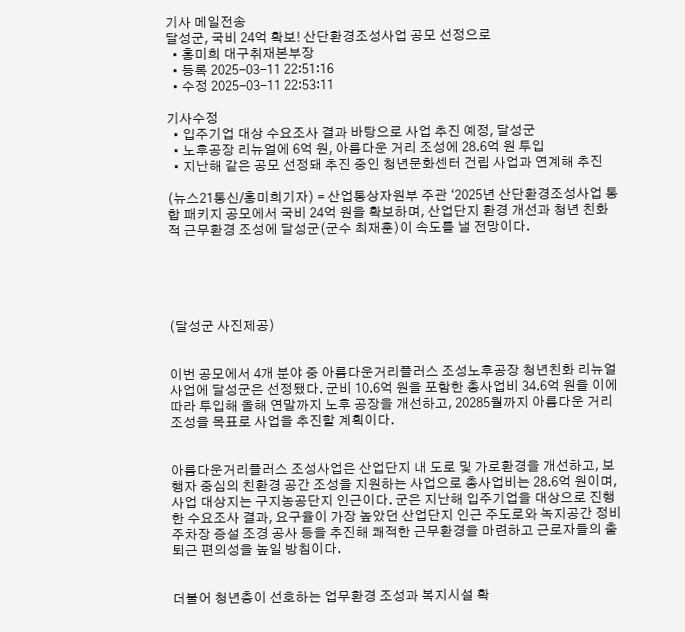기사 메일전송
달성군, 국비 24억 확보! 산단환경조성사업 공모 선정으로
  • 홍미희 대구취재본부장
  • 등록 2025-03-11 22:51:16
  • 수정 2025-03-11 22:53:11

기사수정
  • 입주기업 대상 수요조사 결과 바탕으로 사업 추진 예정, 달성군
  • 노후공장 리뉴얼에 6억 원, 아름다운 거리 조성에 28.6억 원 투입
  • 지난해 같은 공모 선정돼 추진 중인 청년문화센터 건립 사업과 연계해 추진

(뉴스21통신/홍미희기자) = 산업통상자원부 주관 ‘2025년 산단환경조성사업 통합 패키지 공모에서 국비 24억 원을 확보하며, 산업단지 환경 개선과 청년 친화적 근무환경 조성에 달성군(군수 최재훈)이 속도를 낼 전망이다.





(달성군 사진제공)


이번 공모에서 4개 분야 중 아름다운거리플러스 조성노후공장 청년친화 리뉴얼 사업에 달성군은 선정됐다. 군비 10.6억 원을 포함한 총사업비 34.6억 원을 이에 따라 투입해 올해 연말까지 노후 공장을 개선하고, 20285월까지 아름다운 거리 조성을 목표로 사업을 추진할 계획이다.


아름다운거리플러스 조성사업은 산업단지 내 도로 및 가로환경을 개선하고, 보행자 중심의 친환경 공간 조성을 지원하는 사업으로 총사업비는 28.6억 원이며, 사업 대상지는 구지농공단지 인근이다. 군은 지난해 입주기업을 대상으로 진행한 수요조사 결과, 요구율이 가장 높았던 산업단지 인근 주도로와 녹지공간 정비 주차장 증설 조경 공사 등을 추진해 쾌적한 근무환경을 마련하고 근로자들의 출퇴근 편의성을 높일 방침이다.


더불어 청년층이 선호하는 업무환경 조성과 복지시설 확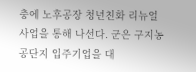충에 노후공장 청년친화 리뉴얼 사업을 통해 나선다. 군은 구지농공단지 입주기업을 대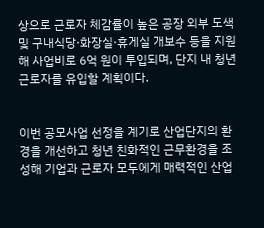상으로 근로자 체감률이 높은 공장 외부 도색 및 구내식당·화장실·휴게실 개보수 등을 지원해 사업비로 6억 원이 투입되며, 단지 내 청년 근로자를 유입할 계획이다.


이번 공모사업 선정을 계기로 산업단지의 환경을 개선하고 청년 친화적인 근무환경을 조성해 기업과 근로자 모두에게 매력적인 산업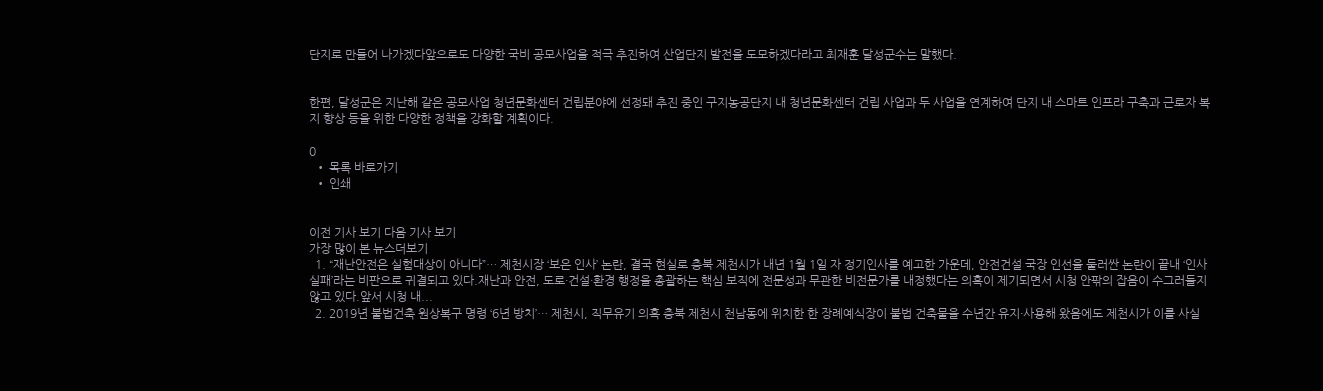단지로 만들어 나가겠다앞으로도 다양한 국비 공모사업을 적극 추진하여 산업단지 발전을 도모하겠다라고 최재훈 달성군수는 말했다.


한편, 달성군은 지난해 같은 공모사업 청년문화센터 건립분야에 선정돼 추진 중인 구지농공단지 내 청년문화센터 건립 사업과 두 사업을 연계하여 단지 내 스마트 인프라 구축과 근로자 복지 향상 등을 위한 다양한 정책을 강화할 계획이다.

0
  • 목록 바로가기
  • 인쇄


이전 기사 보기 다음 기사 보기
가장 많이 본 뉴스더보기
  1. “재난안전은 실험대상이 아니다”… 제천시장 ‘보은 인사’ 논란, 결국 현실로 충북 제천시가 내년 1월 1일 자 정기인사를 예고한 가운데, 안전건설 국장 인선을 둘러싼 논란이 끝내 ‘인사 실패’라는 비판으로 귀결되고 있다.재난과 안전, 도로·건설·환경 행정을 총괄하는 핵심 보직에 전문성과 무관한 비전문가를 내정했다는 의혹이 제기되면서 시청 안팎의 잡음이 수그러들지 않고 있다.앞서 시청 내...
  2. 2019년 불법건축 원상복구 명령 ‘6년 방치’… 제천시, 직무유기 의혹 충북 제천시 천남동에 위치한 한 장례예식장이 불법 건축물을 수년간 유지·사용해 왔음에도 제천시가 이를 사실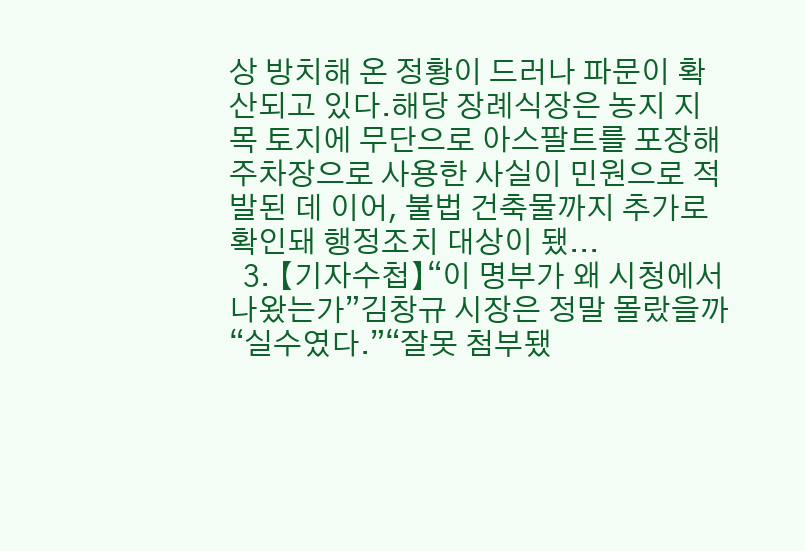상 방치해 온 정황이 드러나 파문이 확산되고 있다.해당 장례식장은 농지 지목 토지에 무단으로 아스팔트를 포장해 주차장으로 사용한 사실이 민원으로 적발된 데 이어, 불법 건축물까지 추가로 확인돼 행정조치 대상이 됐...
  3. 【기자수첩】“이 명부가 왜 시청에서 나왔는가”김창규 시장은 정말 몰랐을까 “실수였다.”“잘못 첨부됐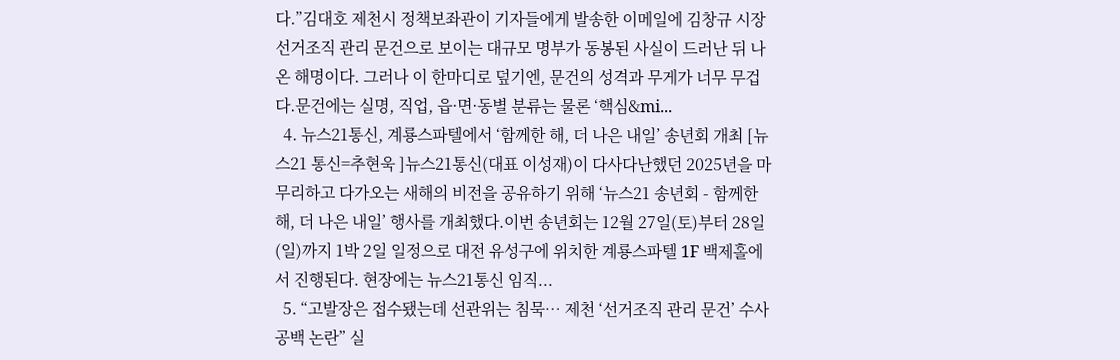다.”김대호 제천시 정책보좌관이 기자들에게 발송한 이메일에 김창규 시장 선거조직 관리 문건으로 보이는 대규모 명부가 동봉된 사실이 드러난 뒤 나온 해명이다. 그러나 이 한마디로 덮기엔, 문건의 성격과 무게가 너무 무겁다.문건에는 실명, 직업, 읍·면·동별 분류는 물론 ‘핵심&mi...
  4. 뉴스21통신, 계룡스파텔에서 ‘함께한 해, 더 나은 내일’ 송년회 개최 [뉴스21 통신=추현욱 ]뉴스21통신(대표 이성재)이 다사다난했던 2025년을 마무리하고 다가오는 새해의 비전을 공유하기 위해 ‘뉴스21 송년회 - 함께한 해, 더 나은 내일’ 행사를 개최했다.이번 송년회는 12월 27일(토)부터 28일(일)까지 1박 2일 일정으로 대전 유성구에 위치한 계룡스파텔 1F 백제홀에서 진행된다. 현장에는 뉴스21통신 임직...
  5. “고발장은 접수됐는데 선관위는 침묵… 제천 ‘선거조직 관리 문건’ 수사 공백 논란” 실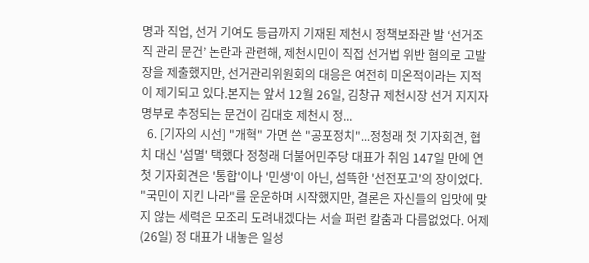명과 직업, 선거 기여도 등급까지 기재된 제천시 정책보좌관 발 ‘선거조직 관리 문건’ 논란과 관련해, 제천시민이 직접 선거법 위반 혐의로 고발장을 제출했지만, 선거관리위원회의 대응은 여전히 미온적이라는 지적이 제기되고 있다.본지는 앞서 12월 26일, 김창규 제천시장 선거 지지자 명부로 추정되는 문건이 김대호 제천시 정...
  6. [기자의 시선] "개혁" 가면 쓴 "공포정치"...정청래 첫 기자회견, 협치 대신 '섬멸' 택했다 정청래 더불어민주당 대표가 취임 147일 만에 연 첫 기자회견은 '통합'이나 '민생'이 아닌, 섬뜩한 '선전포고'의 장이었다. "국민이 지킨 나라"를 운운하며 시작했지만, 결론은 자신들의 입맛에 맞지 않는 세력은 모조리 도려내겠다는 서슬 퍼런 칼춤과 다름없었다. 어제(26일) 정 대표가 내놓은 일성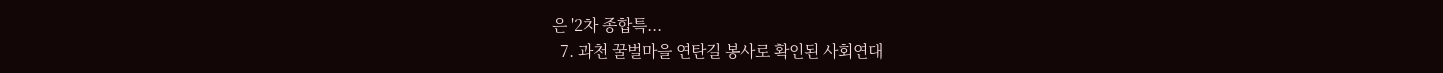은 '2차 종합특...
  7. 과천 꿀벌마을 연탄길 봉사로 확인된 사회연대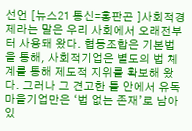선언 [뉴스21 통신=홍판곤 ]사회적경제라는 말은 우리 사회에서 오래전부터 사용돼 왔다. 협동조합은 기본법을 통해, 사회적기업은 별도의 법 체계를 통해 제도적 지위를 확보해 왔다. 그러나 그 견고한 틀 안에서 유독 마을기업만은 ‘법 없는 존재’로 남아 있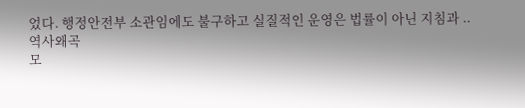었다. 행정안전부 소관임에도 불구하고 실질적인 운영은 법률이 아닌 지침과 ..
역사왜곡
모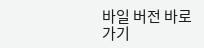바일 버전 바로가기